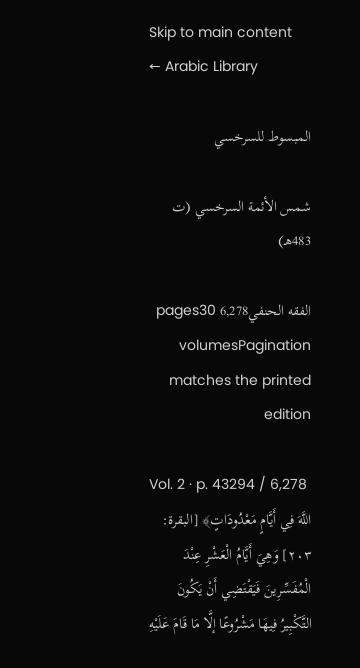Skip to main content
← Arabic Library

المبسوط للسرخسي

شمس الأئمة السرخسي (ت 483هـ)

الفقه الحنفي6,278 pages30 volumesPagination matches the printed edition

Vol. 2 · p. 43294 / 6,278
اللَّهَ فِي أَيَّامٍ مَعْدُودَاتٍ﴾ [البقرة: ٢٠٣] وَهِيَ أَيَّامُ الْعَشْرِ عِنْدَ الْمُفَسِّرِينَ فَيَقْتَضِي أَنْ يَكُونَ التَّكْبِيرُ فِيهَا مَشْرُوعًا إلَّا مَا قَامَ عَلَيْهِ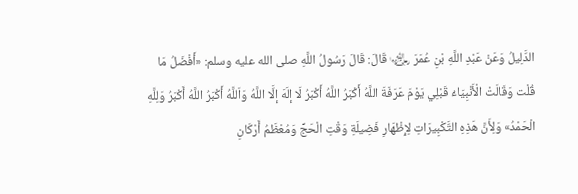الدَّلِيلُ وَعَنْ عَبْدِ اللَّهِ بْنِ عُمَرَ ﵄ قَالَ: قَالَ رَسُولُ اللَّهِ صلى الله عليه وسلم: «أَفْضَلُ مَا قُلْت وَقَالَتْ الْأَنْبِيَاءُ قَبْلِي يَوْمَ عَرَفَةَ اللَّهُ أَكْبَرُ اللَّهُ أَكْبَرُ لَا إلَهَ إلَّا اللَّهُ وَاَللَّهُ أَكْبَرُ اللَّهُ أَكْبَرُ وَلِلَّهِ الْحَمْدُ» وَلِأَنَّ هَذِهِ التَّكْبِيرَاتِ لِإِظْهَارِ فَضِيلَةِ وَقْتِ الْحَجِّ وَمُعْظَمُ أَرْكَانِ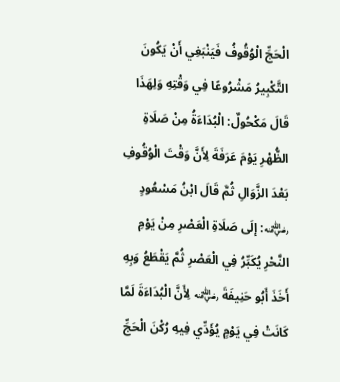الْحَجِّ الْوُقُوفُ فَيَنْبَغِي أَنْ يَكُونَ التَّكْبِيرُ مَشْرُوعًا فِي وَقْتِهِ وَلِهَذَا قَالَ مَكْحُولٌ: الْبُدَاءَةُ مِنْ صَلَاةِ الظُّهْرِ يَوْمَ عَرَفَةَ لِأَنَّ وَقْتَ الْوُقُوفِ بَعْدَ الزَّوَالِ ثُمَّ قَالَ ابْنُ مَسْعُودٍ ﵁: إلَى صَلَاةِ الْعَصْرِ مِنْ يَوْمِ النَّحْرِ يُكَبِّرُ فِي الْعَصْرِ ثُمَّ يَقْطَعُ وَبِهِ أَخَذَ أَبُو حَنِيفَةَ ﵁ لِأَنَّ الْبُدَاءَةَ لَمَّا كَانَتْ فِي يَوْمٍ يُؤَدِّي فِيهِ رُكْنَ الْحَجِّ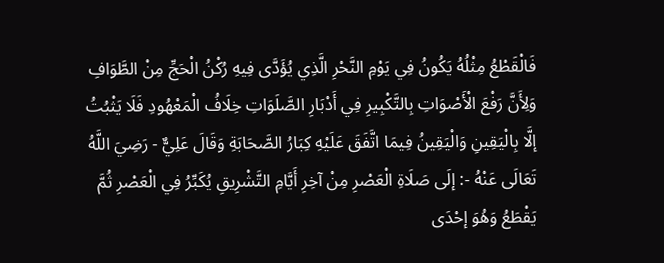فَالْقَطْعُ مِثْلُهُ يَكُونُ فِي يَوْمِ النَّحْرِ الَّذِي يُؤَدَّى فِيهِ رُكْنُ الْحَجِّ مِنْ الطَّوَافِ وَلِأَنَّ رَفْعَ الْأَصْوَاتِ بِالتَّكْبِيرِ فِي أَدْبَارِ الصَّلَوَاتِ خِلَافُ الْمَعْهُودِ فَلَا يَثْبُتُ إلَّا بِالْيَقِينِ وَالْيَقِينُ فِيمَا اتَّفَقَ عَلَيْهِ كِبَارُ الصَّحَابَةِ وَقَالَ عَلِيٌّ - رَضِيَ اللَّهُ تَعَالَى عَنْهُ -: إلَى صَلَاةِ الْعَصْرِ مِنْ آخِرِ أَيَّامِ التَّشْرِيقِ يُكَبِّرُ فِي الْعَصْرِ ثُمَّ يَقْطَعُ وَهُوَ إحْدَى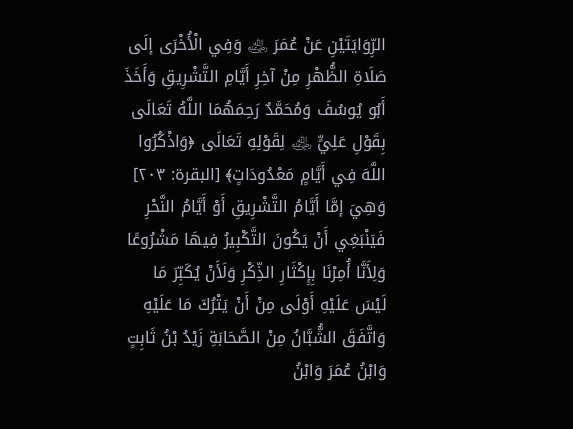الرِّوَايَتَيْنِ عَنْ عُمَرَ ﵁ وَفِي الْأُخْرَى إلَى صَلَاةِ الظُّهْرِ مِنْ آخِرِ أَيَّامِ التَّشْرِيقِ وَأَخَذَ أَبُو يُوسُفَ وَمُحَمَّدٌ رَحِمَهُمَا اللَّهُ تَعَالَى بِقَوْلِ عَلِيٍّ ﵁ لِقَوْلِهِ تَعَالَى ﴿وَاذْكُرُوا اللَّهَ فِي أَيَّامٍ مَعْدُودَاتٍ﴾ [البقرة: ٢٠٣] وَهِيَ إمَّا أَيَّامُ التَّشْرِيقِ أَوْ أَيَّامُ النَّحْرِ فَيَنْبَغِي أَنْ يَكُونَ التَّكْبِيرُ فِيهَا مَشْرُوعًا وَلِأَنَّا أُمِرْنَا بِإِكْثَارِ الذِّكْرِ وَلَأَنْ يُكَبِّرَ مَا لَيْسَ عَلَيْهِ أَوْلَى مِنْ أَنْ يَتْرُكَ مَا عَلَيْهِ وَاتَّفَقَ الشُّبَّانُ مِنْ الصَّحَابَةِ زَيْدُ بْنُ ثَابِتٍ وَابْنُ عُمَرَ وَابْنُ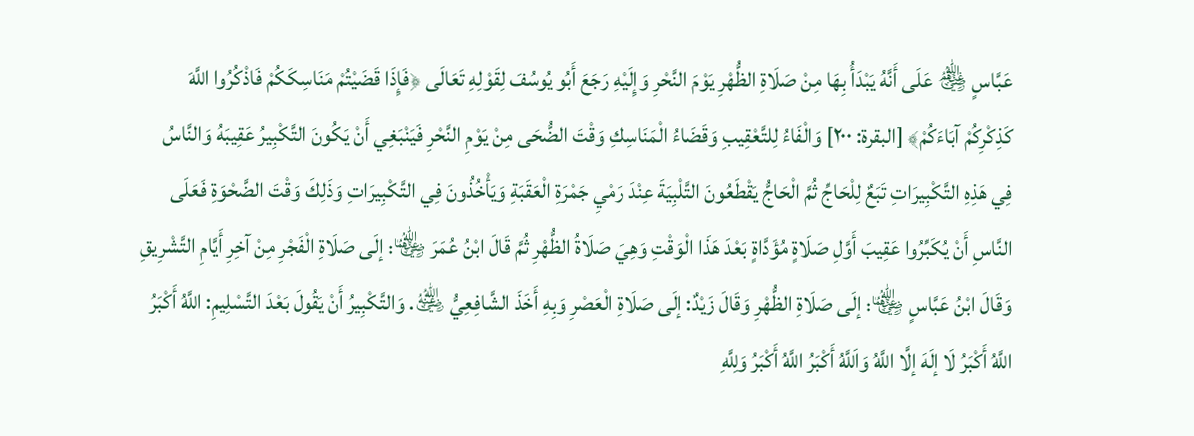عَبَّاسٍ ﵃ عَلَى أَنَّهُ يَبْدَأُ بِهَا مِنْ صَلَاةِ الظُّهْرِ يَوْمَ النَّحْرِ وَإِلَيْهِ رَجَعَ أَبُو يُوسُفَ لِقَوْلِهِ تَعَالَى ﴿فَإِذَا قَضَيْتُمْ مَنَاسِكَكُمْ فَاذْكُرُوا اللَّهَ كَذِكْرِكُمْ آبَاءَكُمْ﴾ [البقرة: ٢٠٠] وَالْفَاءُ لِلتَّعْقِيبِ وَقَضَاءُ الْمَنَاسِكِ وَقْتَ الضُّحَى مِنْ يَوْمِ النَّحْرِ فَيَنْبَغِي أَنْ يَكُونَ التَّكْبِيرُ عَقِيبَهُ وَالنَّاسُ فِي هَذِهِ التَّكْبِيرَاتِ تَبَعٌ لِلْحَاجِّ ثُمَّ الْحَاجُّ يَقْطَعُونَ التَّلْبِيَةَ عِنْدَ رَمْيِ جَمْرَةِ الْعَقَبَةِ وَيَأْخُذُونَ فِي التَّكْبِيرَاتِ وَذَلِكَ وَقْتَ الضَّحْوَةِ فَعَلَى النَّاسِ أَنْ يُكَبِّرُوا عَقِيبَ أَوَّلِ صَلَاةٍ مُؤَدَّاةٍ بَعْدَ هَذَا الْوَقْتِ وَهِيَ صَلَاةُ الظُّهْرِ ثُمَّ قَالَ ابْنُ عُمَرَ ﵄: إلَى صَلَاةِ الْفَجْرِ مِنْ آخِرِ أَيَّامِ التَّشْرِيقِ وَقَالَ ابْنُ عَبَّاسٍ ﵄: إلَى صَلَاةِ الظُّهْرِ وَقَالَ زَيْدٌ: إلَى صَلَاةِ الْعَصْرِ وَبِهِ أَخَذَ الشَّافِعِيُّ ﵁. وَالتَّكْبِيرُ أَنْ يَقُولَ بَعْدَ التَّسْلِيمِ: اللَّهُ أَكْبَرُ اللَّهُ أَكْبَرُ لَا إلَهَ إلَّا اللَّهُ وَاَللَّهُ أَكْبَرُ اللَّهُ أَكْبَرُ وَلِلَّهِ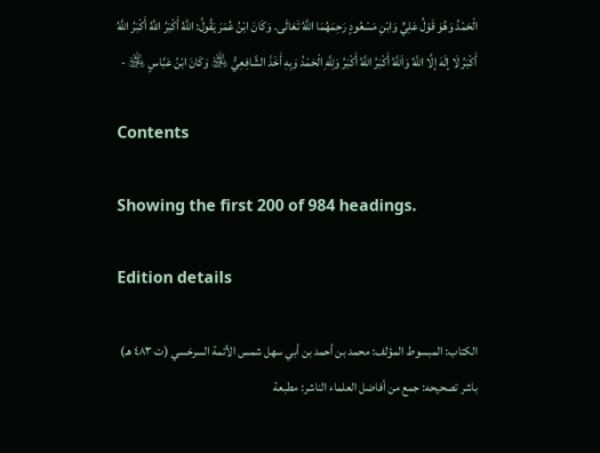الْحَمْدُ وَهُوَ قَوْلُ عَلِيٍّ وَابْنِ مَسْعُودٍ رَحِمَهُمَا اللَّهُ تَعَالَى. وَكَانَ ابْنُ عُمَرَ يَقُولُ: اللَّهُ أَكْبَرُ اللَّهُ أَكْبَرُ اللَّهُ أَكْبَرُ لَا إلَهَ إلَّا اللَّهُ وَاَللَّهُ أَكْبَرُ اللَّهُ أَكْبَرُ وَلِلَّهِ الْحَمْدُ وَبِهِ أَخَذَ الشَّافِعِيُّ ﵁ وَكَانَ ابْنُ عَبَّاسٍ ﵁ -

Contents

Showing the first 200 of 984 headings.

Edition details

الكتاب: المبسوط المؤلف: محمد بن أحمد بن أبي سهل شمس الأئمة السرخسي (ت ٤٨٣ هـ) باشر تصحيحه: جمع من أفاضل العلماء الناشر: مطبعة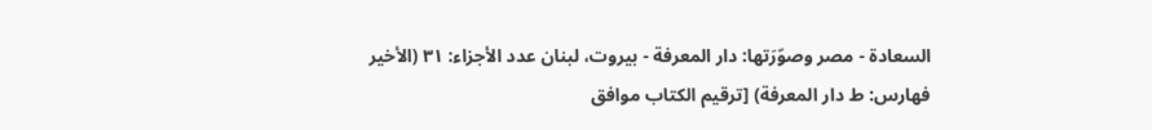السعادة - مصر وصوّرَتها: دار المعرفة - بيروت، لبنان عدد الأجزاء: ٣١ (الأخير فهارس: ط دار المعرفة) [ترقيم الكتاب موافق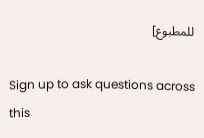للمطبوع]

Sign up to ask questions across this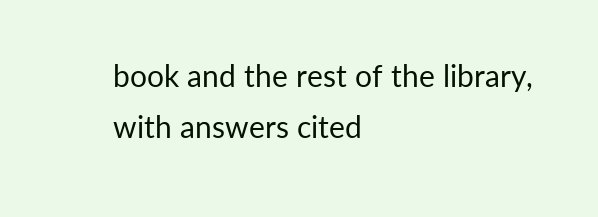book and the rest of the library, with answers cited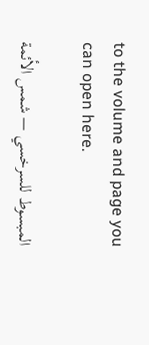to the volume and page you can open here.

المبسوط للسرخسي — شمس الأئمة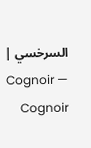السرخسي | Cognoir — Cognoir